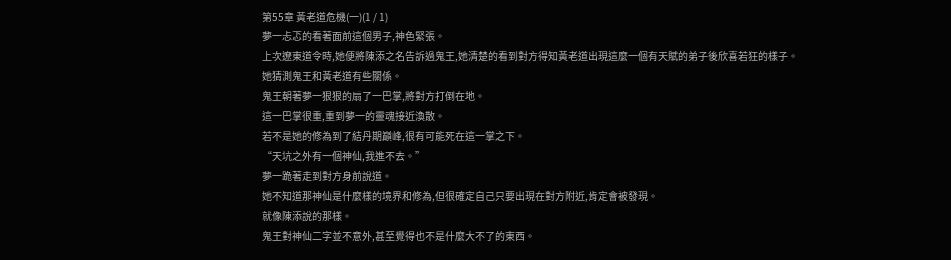第55章 黃老道危機(一)(1 / 1)
夢一忐忑的看著面前這個男子,神色緊張。
上次遼東道令時,她便將陳添之名告訴過鬼王,她清楚的看到對方得知黃老道出現這麼一個有天賦的弟子後欣喜若狂的樣子。
她猜測鬼王和黃老道有些關係。
鬼王朝著夢一狠狠的扇了一巴掌,將對方打倒在地。
這一巴掌很重,重到夢一的靈魂接近渙散。
若不是她的修為到了結丹期巔峰,很有可能死在這一掌之下。
“天坑之外有一個神仙,我進不去。”
夢一跪著走到對方身前說道。
她不知道那神仙是什麼樣的境界和修為,但很確定自己只要出現在對方附近,肯定會被發現。
就像陳添說的那樣。
鬼王對神仙二字並不意外,甚至覺得也不是什麼大不了的東西。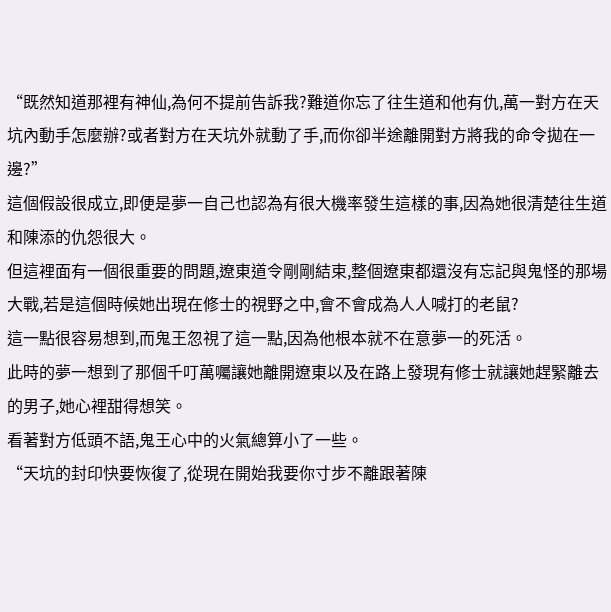“既然知道那裡有神仙,為何不提前告訴我?難道你忘了往生道和他有仇,萬一對方在天坑內動手怎麼辦?或者對方在天坑外就動了手,而你卻半途離開對方將我的命令拋在一邊?”
這個假設很成立,即便是夢一自己也認為有很大機率發生這樣的事,因為她很清楚往生道和陳添的仇怨很大。
但這裡面有一個很重要的問題,遼東道令剛剛結束,整個遼東都還沒有忘記與鬼怪的那場大戰,若是這個時候她出現在修士的視野之中,會不會成為人人喊打的老鼠?
這一點很容易想到,而鬼王忽視了這一點,因為他根本就不在意夢一的死活。
此時的夢一想到了那個千叮萬囑讓她離開遼東以及在路上發現有修士就讓她趕緊離去的男子,她心裡甜得想笑。
看著對方低頭不語,鬼王心中的火氣總算小了一些。
“天坑的封印快要恢復了,從現在開始我要你寸步不離跟著陳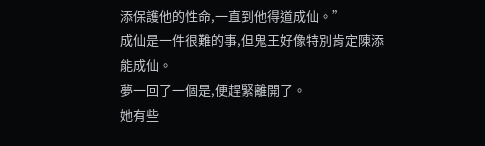添保護他的性命,一直到他得道成仙。”
成仙是一件很難的事,但鬼王好像特別肯定陳添能成仙。
夢一回了一個是,便趕緊離開了。
她有些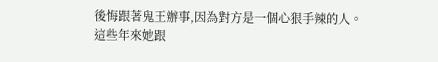後悔跟著鬼王辦事,因為對方是一個心狠手辣的人。
這些年來她跟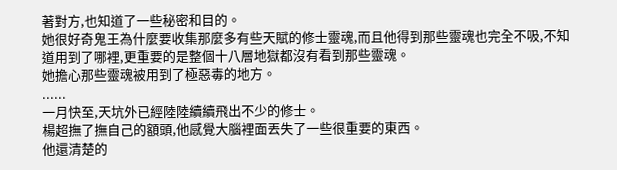著對方,也知道了一些秘密和目的。
她很好奇鬼王為什麼要收集那麼多有些天賦的修士靈魂,而且他得到那些靈魂也完全不吸,不知道用到了哪裡,更重要的是整個十八層地獄都沒有看到那些靈魂。
她擔心那些靈魂被用到了極惡毒的地方。
......
一月快至,天坑外已經陸陸續續飛出不少的修士。
楊超撫了撫自己的額頭,他感覺大腦裡面丟失了一些很重要的東西。
他還清楚的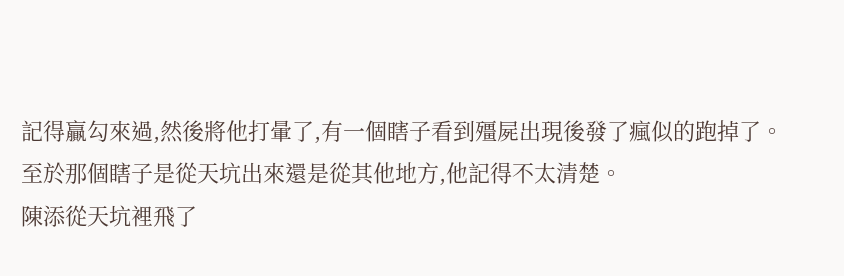記得贏勾來過,然後將他打暈了,有一個瞎子看到殭屍出現後發了瘋似的跑掉了。
至於那個瞎子是從天坑出來還是從其他地方,他記得不太清楚。
陳添從天坑裡飛了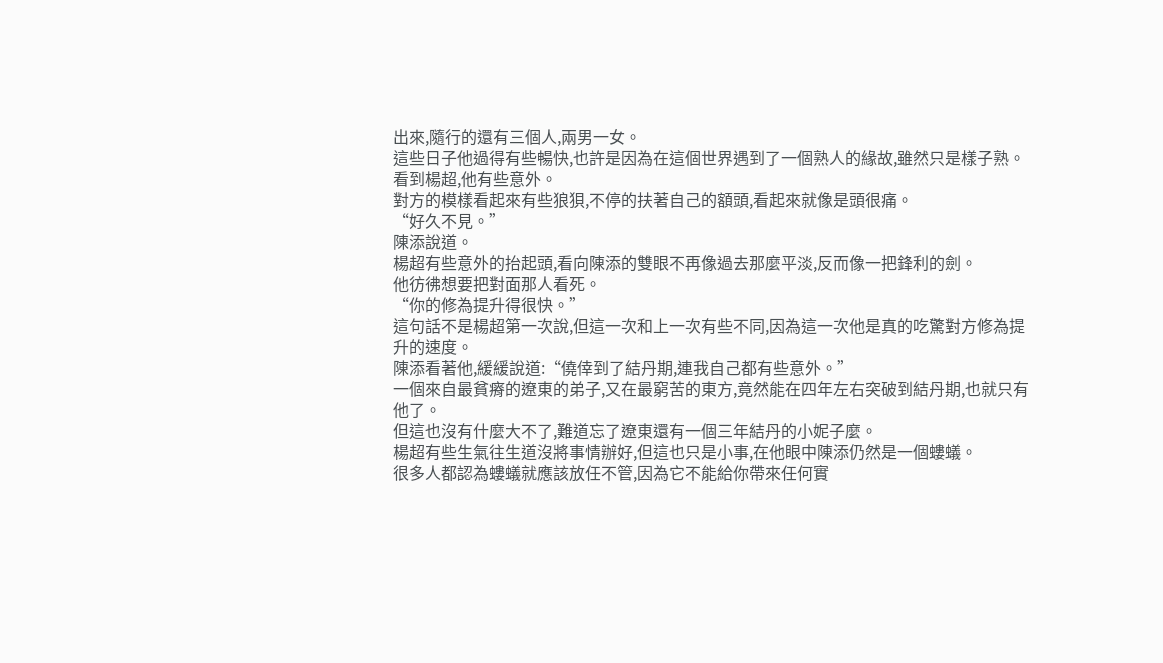出來,隨行的還有三個人,兩男一女。
這些日子他過得有些暢快,也許是因為在這個世界遇到了一個熟人的緣故,雖然只是樣子熟。
看到楊超,他有些意外。
對方的模樣看起來有些狼狽,不停的扶著自己的額頭,看起來就像是頭很痛。
“好久不見。”
陳添說道。
楊超有些意外的抬起頭,看向陳添的雙眼不再像過去那麼平淡,反而像一把鋒利的劍。
他彷彿想要把對面那人看死。
“你的修為提升得很快。”
這句話不是楊超第一次說,但這一次和上一次有些不同,因為這一次他是真的吃驚對方修為提升的速度。
陳添看著他,緩緩說道:“僥倖到了結丹期,連我自己都有些意外。”
一個來自最貧瘠的遼東的弟子,又在最窮苦的東方,竟然能在四年左右突破到結丹期,也就只有他了。
但這也沒有什麼大不了,難道忘了遼東還有一個三年結丹的小妮子麼。
楊超有些生氣往生道沒將事情辦好,但這也只是小事,在他眼中陳添仍然是一個螻蟻。
很多人都認為螻蟻就應該放任不管,因為它不能給你帶來任何實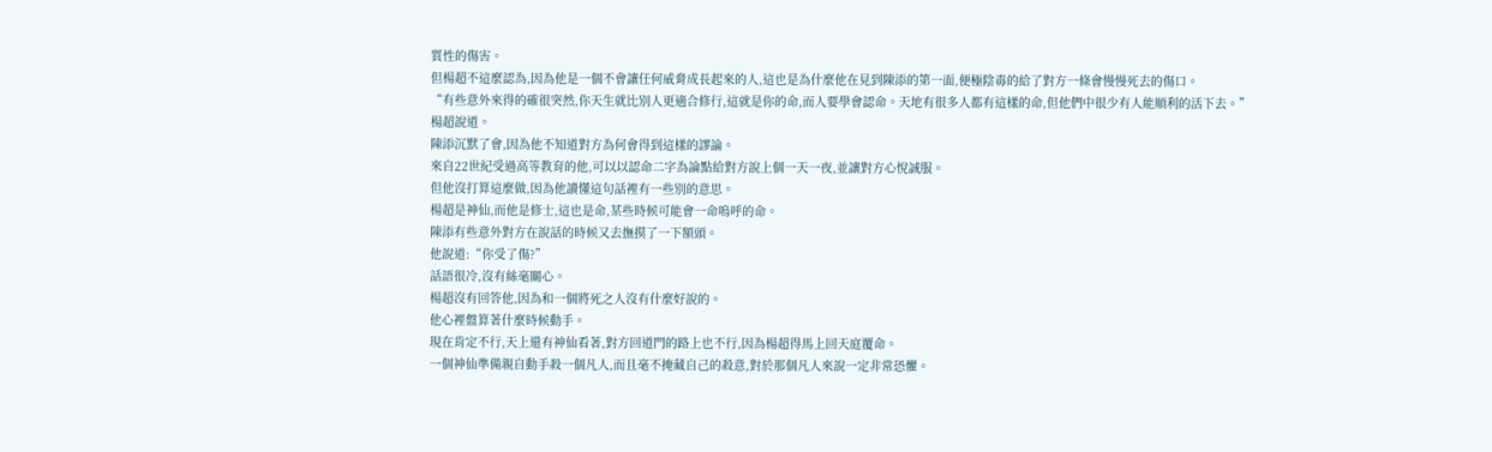質性的傷害。
但楊超不這麼認為,因為他是一個不會讓任何威脅成長起來的人,這也是為什麼他在見到陳添的第一面,便極陰毒的給了對方一條會慢慢死去的傷口。
“有些意外來得的確很突然,你天生就比別人更適合修行,這就是你的命,而人要學會認命。天地有很多人都有這樣的命,但他們中很少有人能順利的活下去。”
楊超說道。
陳添沉默了會,因為他不知道對方為何會得到這樣的謬論。
來自22世紀受過高等教育的他,可以以認命二字為論點給對方說上個一天一夜,並讓對方心悅誠服。
但他沒打算這麼做,因為他讀懂這句話裡有一些別的意思。
楊超是神仙,而他是修士,這也是命,某些時候可能會一命嗚呼的命。
陳添有些意外對方在說話的時候又去撫摸了一下額頭。
他說道:“你受了傷?”
話語很冷,沒有絲毫關心。
楊超沒有回答他,因為和一個將死之人沒有什麼好說的。
他心裡盤算著什麼時候動手。
現在肯定不行,天上還有神仙看著,對方回道門的路上也不行,因為楊超得馬上回天庭覆命。
一個神仙準備親自動手殺一個凡人,而且毫不掩藏自己的殺意,對於那個凡人來說一定非常恐懼。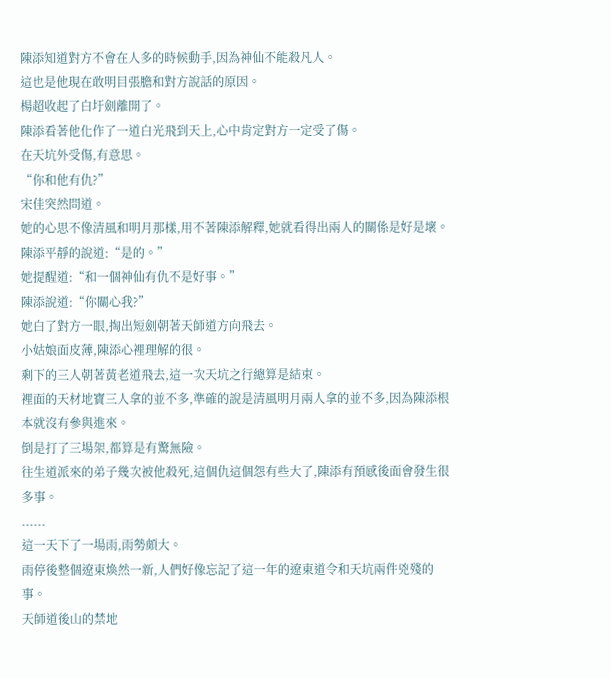陳添知道對方不會在人多的時候動手,因為神仙不能殺凡人。
這也是他現在敢明目張膽和對方說話的原因。
楊超收起了白圩劍離開了。
陳添看著他化作了一道白光飛到天上,心中肯定對方一定受了傷。
在天坑外受傷,有意思。
“你和他有仇?”
宋佳突然問道。
她的心思不像清風和明月那樣,用不著陳添解釋,她就看得出兩人的關係是好是壞。
陳添平靜的說道:“是的。”
她提醒道:“和一個神仙有仇不是好事。”
陳添說道:“你關心我?”
她白了對方一眼,掏出短劍朝著天師道方向飛去。
小姑娘面皮薄,陳添心裡理解的很。
剩下的三人朝著黃老道飛去,這一次天坑之行總算是結束。
裡面的天材地寶三人拿的並不多,準確的說是清風明月兩人拿的並不多,因為陳添根本就沒有參與進來。
倒是打了三場架,都算是有驚無險。
往生道派來的弟子幾次被他殺死,這個仇這個怨有些大了,陳添有預感後面會發生很多事。
......
這一天下了一場雨,雨勢頗大。
雨停後整個遼東煥然一新,人們好像忘記了這一年的遼東道令和天坑兩件兇殘的事。
天師道後山的禁地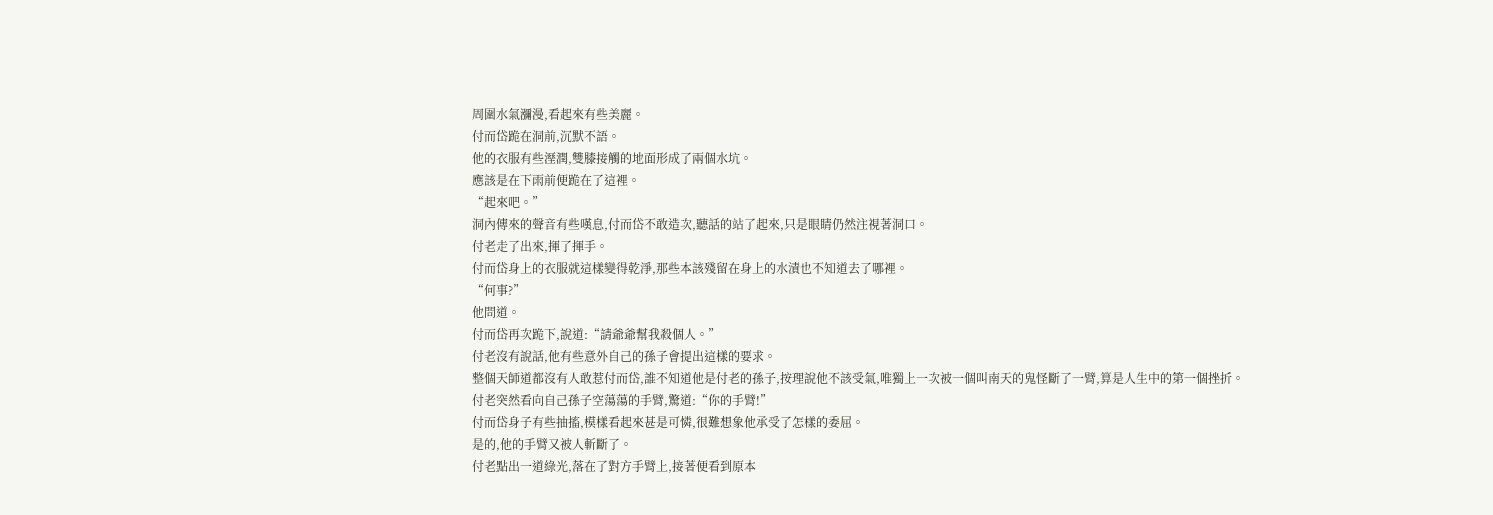周圍水氣瀰漫,看起來有些美麗。
付而岱跪在洞前,沉默不語。
他的衣服有些溼潤,雙膝接觸的地面形成了兩個水坑。
應該是在下雨前便跪在了這裡。
“起來吧。”
洞內傳來的聲音有些嘆息,付而岱不敢造次,聽話的站了起來,只是眼睛仍然注視著洞口。
付老走了出來,揮了揮手。
付而岱身上的衣服就這樣變得乾淨,那些本該殘留在身上的水漬也不知道去了哪裡。
“何事?”
他問道。
付而岱再次跪下,說道:“請爺爺幫我殺個人。”
付老沒有說話,他有些意外自己的孫子會提出這樣的要求。
整個天師道都沒有人敢惹付而岱,誰不知道他是付老的孫子,按理說他不該受氣,唯獨上一次被一個叫南天的鬼怪斷了一臂,算是人生中的第一個挫折。
付老突然看向自己孫子空蕩蕩的手臂,驚道:“你的手臂!”
付而岱身子有些抽搐,模樣看起來甚是可憐,很難想象他承受了怎樣的委屈。
是的,他的手臂又被人斬斷了。
付老點出一道綠光,落在了對方手臂上,接著便看到原本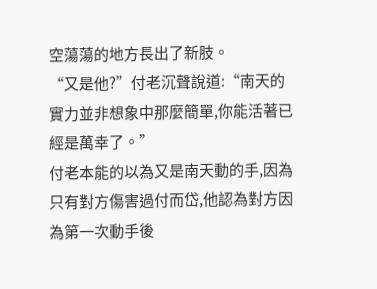空蕩蕩的地方長出了新肢。
“又是他?”付老沉聲說道:“南天的實力並非想象中那麼簡單,你能活著已經是萬幸了。”
付老本能的以為又是南天動的手,因為只有對方傷害過付而岱,他認為對方因為第一次動手後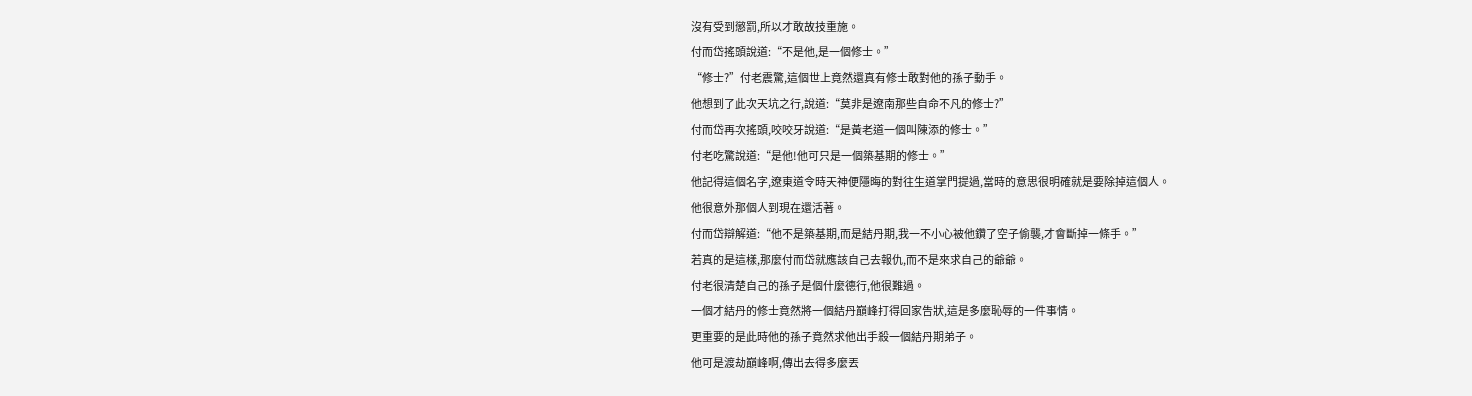沒有受到懲罰,所以才敢故技重施。
付而岱搖頭說道:“不是他,是一個修士。”
“修士?”付老震驚,這個世上竟然還真有修士敢對他的孫子動手。
他想到了此次天坑之行,說道:“莫非是遼南那些自命不凡的修士?”
付而岱再次搖頭,咬咬牙說道:“是黃老道一個叫陳添的修士。”
付老吃驚說道:“是他!他可只是一個築基期的修士。”
他記得這個名字,遼東道令時天神便隱晦的對往生道掌門提過,當時的意思很明確就是要除掉這個人。
他很意外那個人到現在還活著。
付而岱辯解道:“他不是築基期,而是結丹期,我一不小心被他鑽了空子偷襲,才會斷掉一條手。”
若真的是這樣,那麼付而岱就應該自己去報仇,而不是來求自己的爺爺。
付老很清楚自己的孫子是個什麼德行,他很難過。
一個才結丹的修士竟然將一個結丹巔峰打得回家告狀,這是多麼恥辱的一件事情。
更重要的是此時他的孫子竟然求他出手殺一個結丹期弟子。
他可是渡劫巔峰啊,傳出去得多麼丟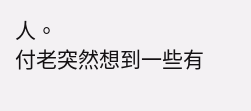人。
付老突然想到一些有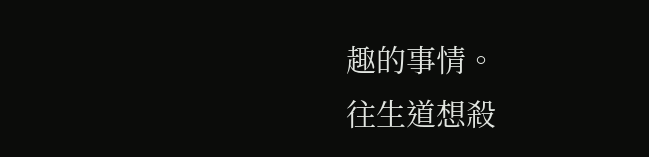趣的事情。
往生道想殺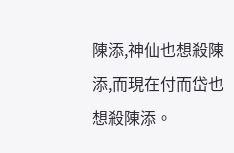陳添,神仙也想殺陳添,而現在付而岱也想殺陳添。